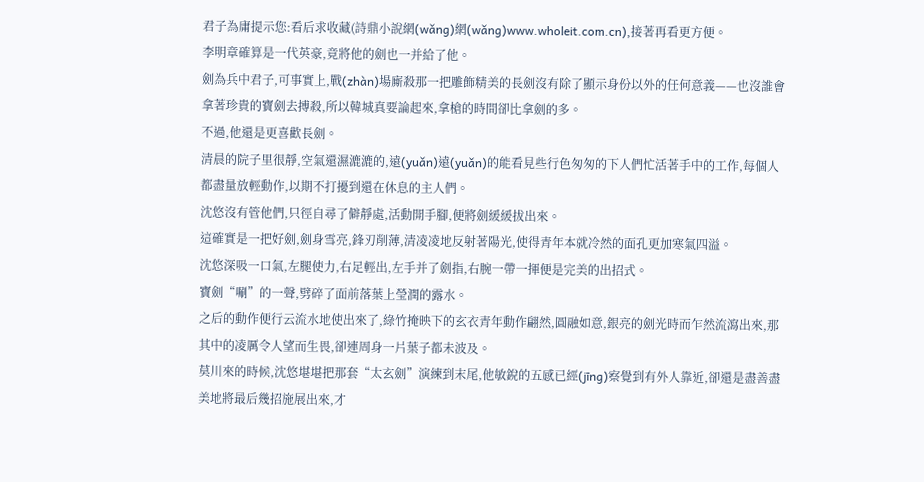君子為庸提示您:看后求收藏(詩鼎小說網(wǎng)網(wǎng)www.wholeit.com.cn),接著再看更方便。
李明章確算是一代英豪,竟將他的劍也一并給了他。
劍為兵中君子,可事實上,戰(zhàn)場廝殺那一把雕飾精美的長劍沒有除了顯示身份以外的任何意義——也沒誰會拿著珍貴的寶劍去搏殺,所以韓城真要論起來,拿槍的時間卻比拿劍的多。
不過,他還是更喜歡長劍。
清晨的院子里很靜,空氣還濕漉漉的,遠(yuǎn)遠(yuǎn)的能看見些行色匆匆的下人們忙活著手中的工作,每個人都盡量放輕動作,以期不打擾到還在休息的主人們。
沈悠沒有管他們,只徑自尋了僻靜處,活動開手腳,便將劍緩緩拔出來。
這確實是一把好劍,劍身雪亮,鋒刃削薄,清凌凌地反射著陽光,使得青年本就冷然的面孔更加寒氣四溢。
沈悠深吸一口氣,左腿使力,右足輕出,左手并了劍指,右腕一帶一揮便是完美的出招式。
寶劍“唰”的一聲,劈碎了面前落葉上瑩潤的露水。
之后的動作便行云流水地使出來了,綠竹掩映下的玄衣青年動作翩然,圓融如意,銀亮的劍光時而乍然流瀉出來,那其中的凌厲令人望而生畏,卻連周身一片葉子都未波及。
莫川來的時候,沈悠堪堪把那套“太玄劍”演練到末尾,他敏銳的五感已經(jīng)察覺到有外人靠近,卻還是盡善盡美地將最后幾招施展出來,才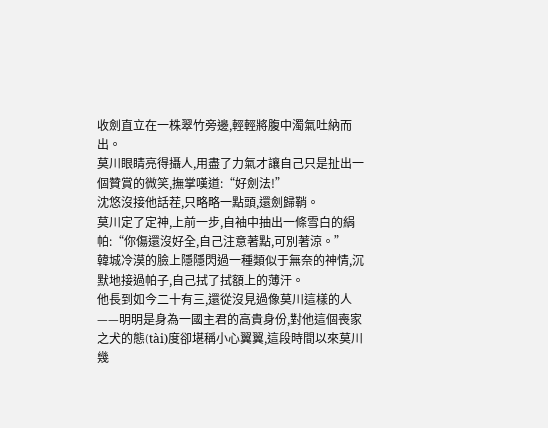收劍直立在一株翠竹旁邊,輕輕將腹中濁氣吐納而出。
莫川眼睛亮得攝人,用盡了力氣才讓自己只是扯出一個贊賞的微笑,撫掌嘆道:“好劍法!”
沈悠沒接他話茬,只略略一點頭,還劍歸鞘。
莫川定了定神,上前一步,自袖中抽出一條雪白的絹帕:“你傷還沒好全,自己注意著點,可別著涼。”
韓城冷漠的臉上隱隱閃過一種類似于無奈的神情,沉默地接過帕子,自己拭了拭額上的薄汗。
他長到如今二十有三,還從沒見過像莫川這樣的人——明明是身為一國主君的高貴身份,對他這個喪家之犬的態(tài)度卻堪稱小心翼翼,這段時間以來莫川幾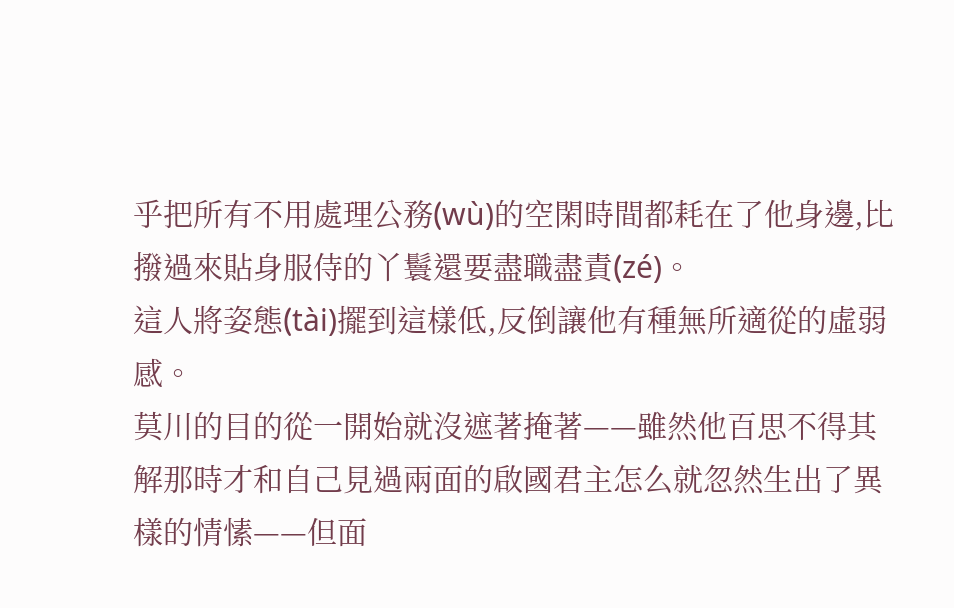乎把所有不用處理公務(wù)的空閑時間都耗在了他身邊,比撥過來貼身服侍的丫鬟還要盡職盡責(zé)。
這人將姿態(tài)擺到這樣低,反倒讓他有種無所適從的虛弱感。
莫川的目的從一開始就沒遮著掩著——雖然他百思不得其解那時才和自己見過兩面的啟國君主怎么就忽然生出了異樣的情愫——但面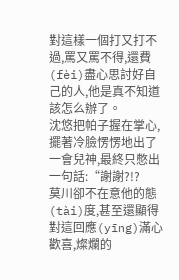對這樣一個打又打不過,罵又罵不得,還費(fèi)盡心思討好自己的人,他是真不知道該怎么辦了。
沈悠把帕子握在掌心,擺著冷臉愣愣地出了一會兒神,最終只憋出一句話:“謝謝?!?
莫川卻不在意他的態(tài)度,甚至還顯得對這回應(yīng)滿心歡喜,燦爛的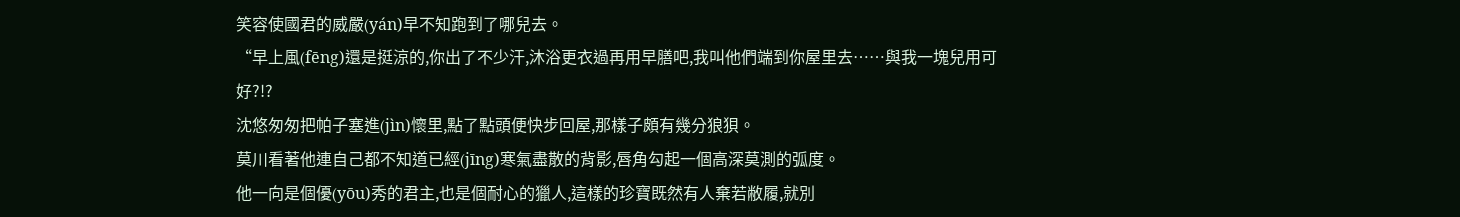笑容使國君的威嚴(yán)早不知跑到了哪兒去。
“早上風(fēng)還是挺涼的,你出了不少汗,沐浴更衣過再用早膳吧,我叫他們端到你屋里去……與我一塊兒用可好?!?
沈悠匆匆把帕子塞進(jìn)懷里,點了點頭便快步回屋,那樣子頗有幾分狼狽。
莫川看著他連自己都不知道已經(jīng)寒氣盡散的背影,唇角勾起一個高深莫測的弧度。
他一向是個優(yōu)秀的君主,也是個耐心的獵人,這樣的珍寶既然有人棄若敝履,就別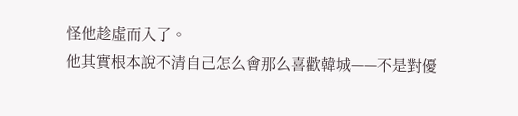怪他趁虛而入了。
他其實根本說不清自己怎么會那么喜歡韓城——不是對優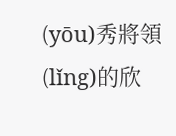(yōu)秀將領(lǐng)的欣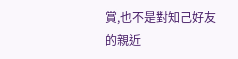賞,也不是對知己好友的親近